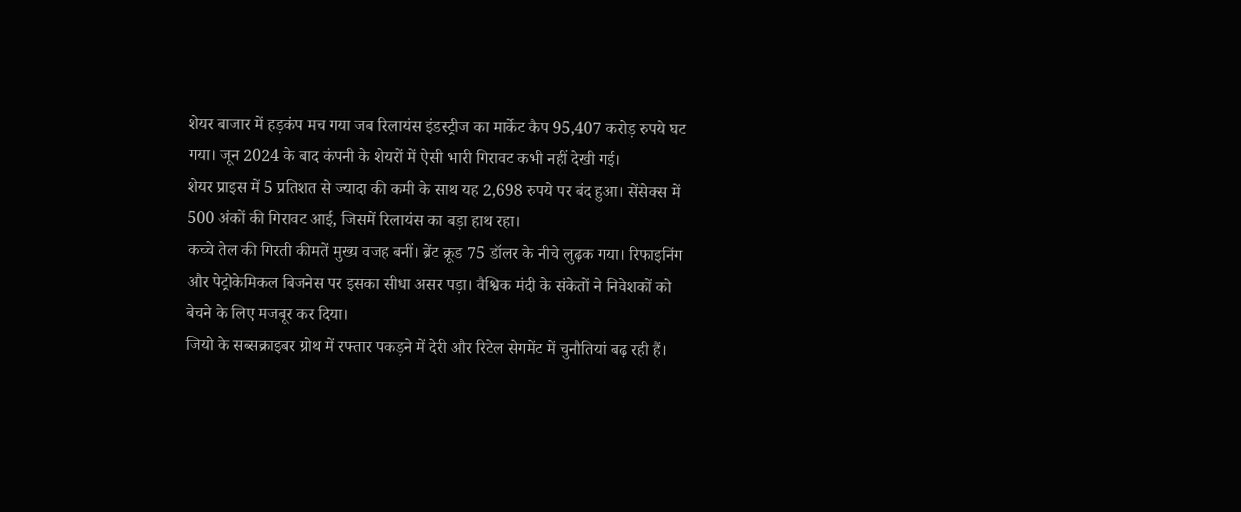शेयर बाजार में हड़कंप मच गया जब रिलायंस इंडस्ट्रीज का मार्केट कैप 95,407 करोड़ रुपये घट गया। जून 2024 के बाद कंपनी के शेयरों में ऐसी भारी गिरावट कभी नहीं देखी गई।
शेयर प्राइस में 5 प्रतिशत से ज्यादा की कमी के साथ यह 2,698 रुपये पर बंद हुआ। सेंसेक्स में 500 अंकों की गिरावट आई, जिसमें रिलायंस का बड़ा हाथ रहा।
कच्चे तेल की गिरती कीमतें मुख्य वजह बनीं। ब्रेंट क्रूड 75 डॉलर के नीचे लुढ़क गया। रिफाइनिंग और पेट्रोकेमिकल बिजनेस पर इसका सीधा असर पड़ा। वैश्विक मंदी के संकेतों ने निवेशकों को बेचने के लिए मजबूर कर दिया।
जियो के सब्सक्राइबर ग्रोथ में रफ्तार पकड़ने में देरी और रिटेल सेगमेंट में चुनौतियां बढ़ रही हैं।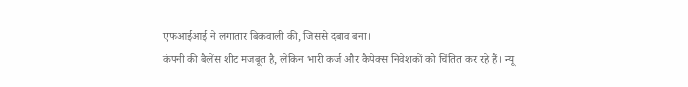एफआईआई ने लगातार बिकवाली की, जिससे दबाव बना।
कंपनी की बैलेंस शीट मजबूत है, लेकिन भारी कर्ज और कैपेक्स निवेशकों को चिंतित कर रहे हैं। न्यू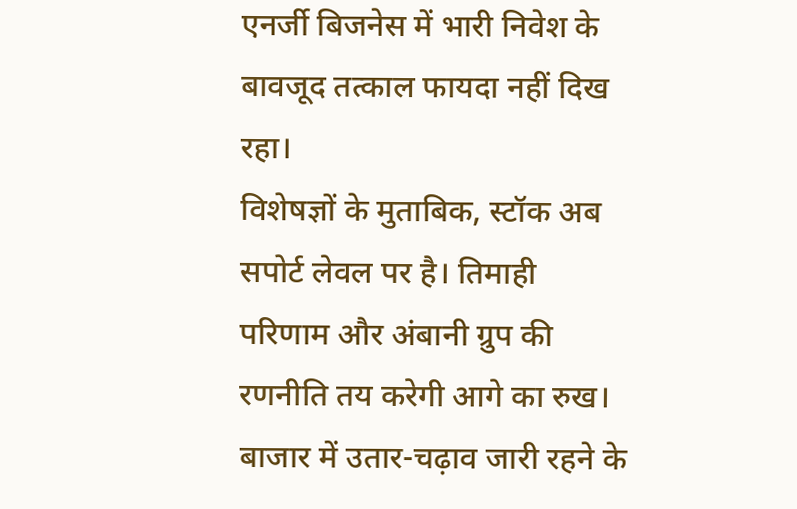एनर्जी बिजनेस में भारी निवेश के बावजूद तत्काल फायदा नहीं दिख रहा।
विशेषज्ञों के मुताबिक, स्टॉक अब सपोर्ट लेवल पर है। तिमाही परिणाम और अंबानी ग्रुप की रणनीति तय करेगी आगे का रुख। बाजार में उतार-चढ़ाव जारी रहने के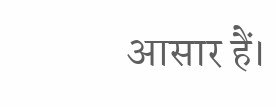आसार हैं।